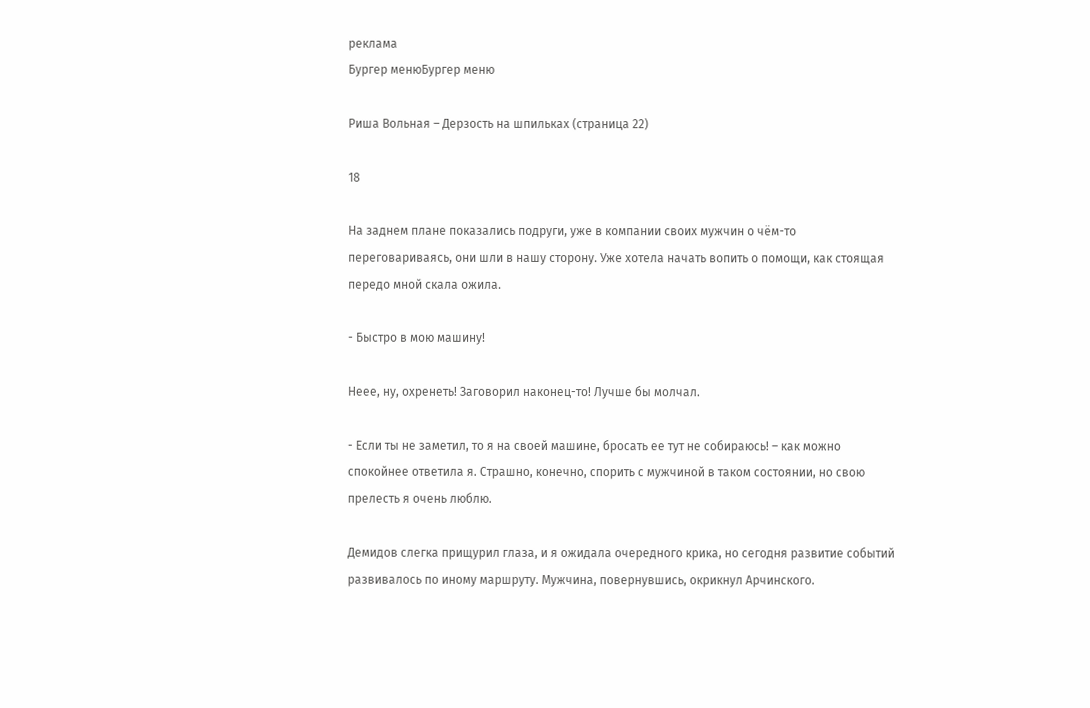реклама
Бургер менюБургер меню

Риша Вольная – Дерзость на шпильках (страница 22)

18

На заднем плане показались подруги, уже в компании своих мужчин о чём-то переговариваясь, они шли в нашу сторону. Уже хотела начать вопить о помощи, как стоящая передо мной скала ожила.

- Быстро в мою машину!

Неее, ну, охренеть! Заговорил наконец-то! Лучше бы молчал.

- Если ты не заметил, то я на своей машине, бросать ее тут не собираюсь! – как можно спокойнее ответила я. Страшно, конечно, спорить с мужчиной в таком состоянии, но свою прелесть я очень люблю.

Демидов слегка прищурил глаза, и я ожидала очередного крика, но сегодня развитие событий развивалось по иному маршруту. Мужчина, повернувшись, окрикнул Арчинского.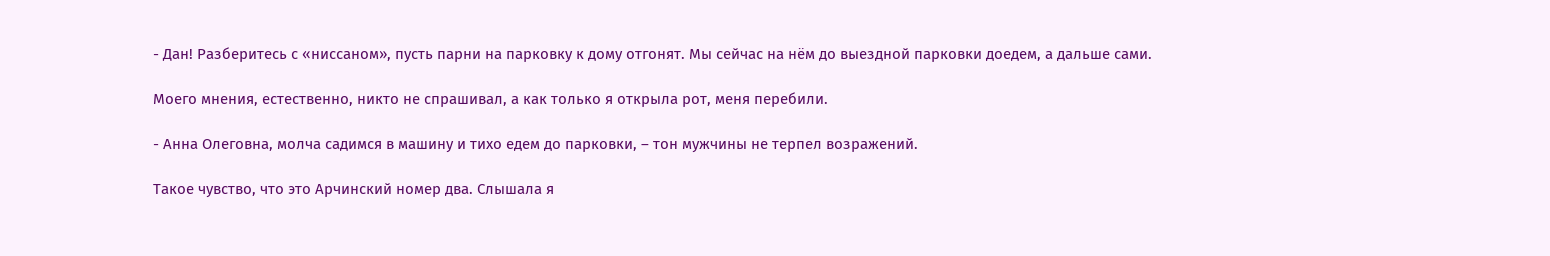- Дан! Разберитесь с «ниссаном», пусть парни на парковку к дому отгонят. Мы сейчас на нём до выездной парковки доедем, а дальше сами.

Моего мнения, естественно, никто не спрашивал, а как только я открыла рот, меня перебили.

- Анна Олеговна, молча садимся в машину и тихо едем до парковки, – тон мужчины не терпел возражений.

Такое чувство, что это Арчинский номер два. Слышала я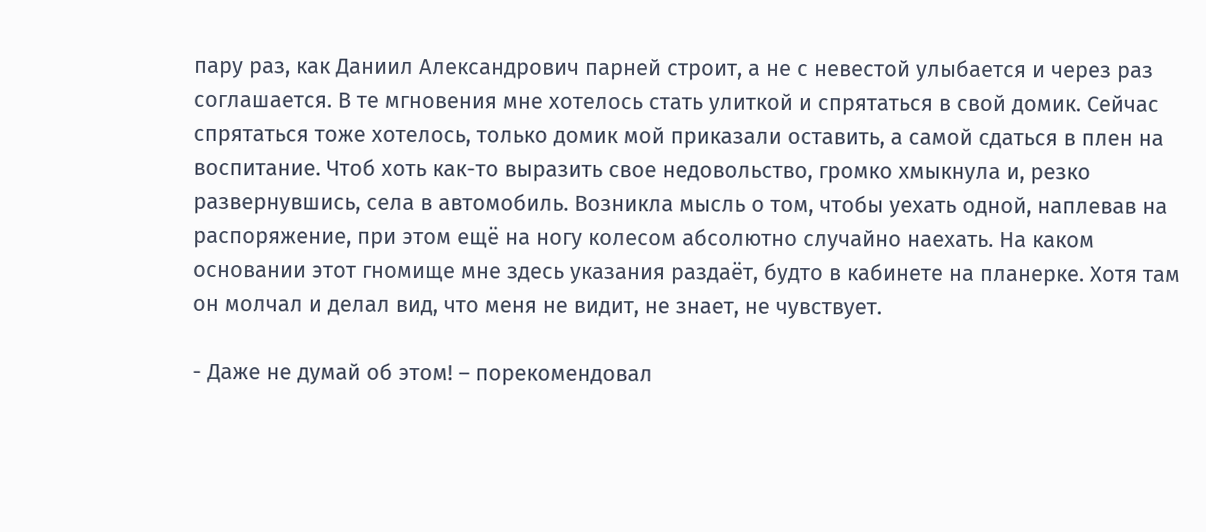пару раз, как Даниил Александрович парней строит, а не с невестой улыбается и через раз соглашается. В те мгновения мне хотелось стать улиткой и спрятаться в свой домик. Сейчас спрятаться тоже хотелось, только домик мой приказали оставить, а самой сдаться в плен на воспитание. Чтоб хоть как-то выразить свое недовольство, громко хмыкнула и, резко развернувшись, села в автомобиль. Возникла мысль о том, чтобы уехать одной, наплевав на распоряжение, при этом ещё на ногу колесом абсолютно случайно наехать. На каком основании этот гномище мне здесь указания раздаёт, будто в кабинете на планерке. Хотя там он молчал и делал вид, что меня не видит, не знает, не чувствует.

- Даже не думай об этом! – порекомендовал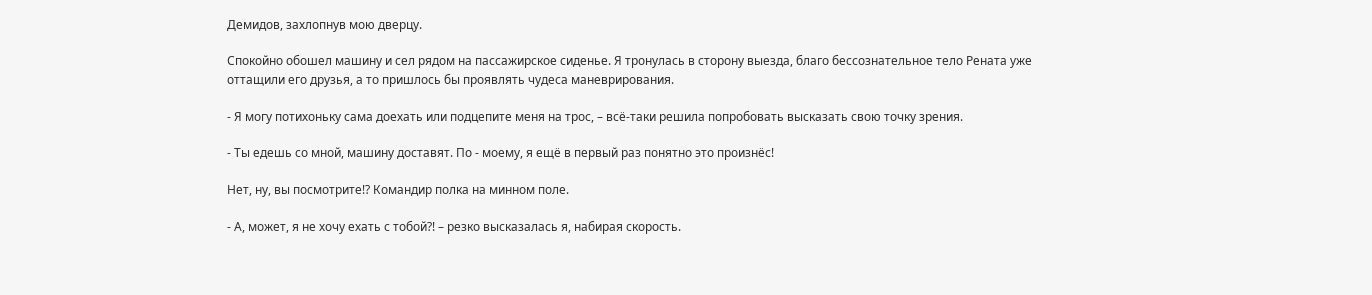Демидов, захлопнув мою дверцу.

Спокойно обошел машину и сел рядом на пассажирское сиденье. Я тронулась в сторону выезда, благо бессознательное тело Рената уже оттащили его друзья, а то пришлось бы проявлять чудеса маневрирования.

- Я могу потихоньку сама доехать или подцепите меня на трос, – всё-таки решила попробовать высказать свою точку зрения.

- Ты едешь со мной, машину доставят. По - моему, я ещё в первый раз понятно это произнёс!

Нет, ну, вы посмотрите!? Командир полка на минном поле.

- А, может, я не хочу ехать с тобой?! – резко высказалась я, набирая скорость.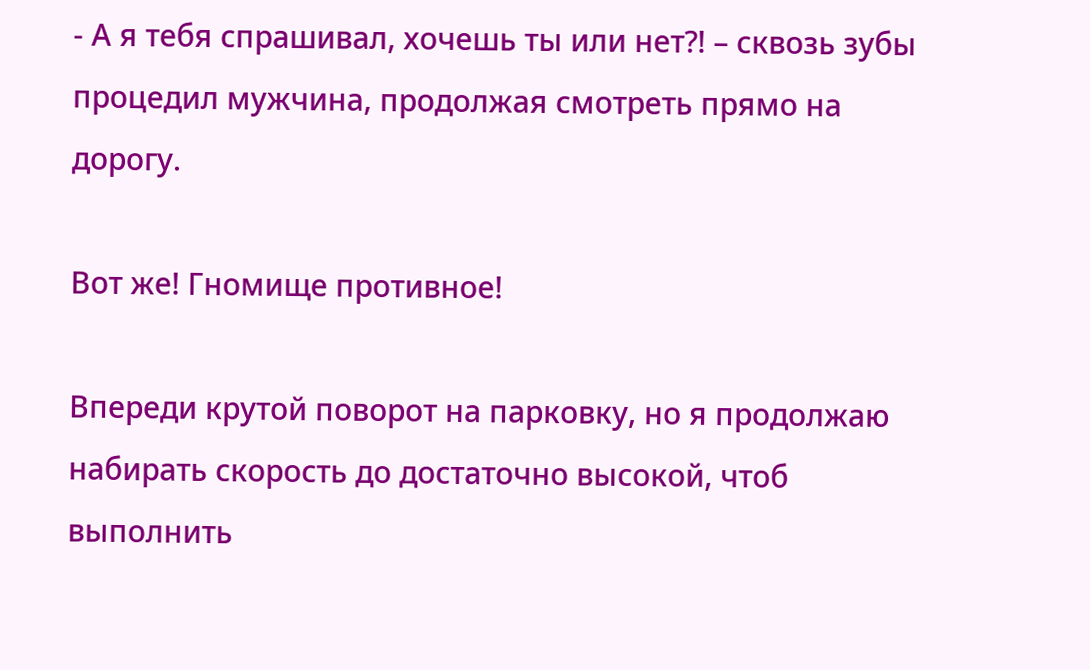- А я тебя спрашивал, хочешь ты или нет?! – сквозь зубы процедил мужчина, продолжая смотреть прямо на дорогу.

Вот же! Гномище противное!

Впереди крутой поворот на парковку, но я продолжаю набирать скорость до достаточно высокой, чтоб выполнить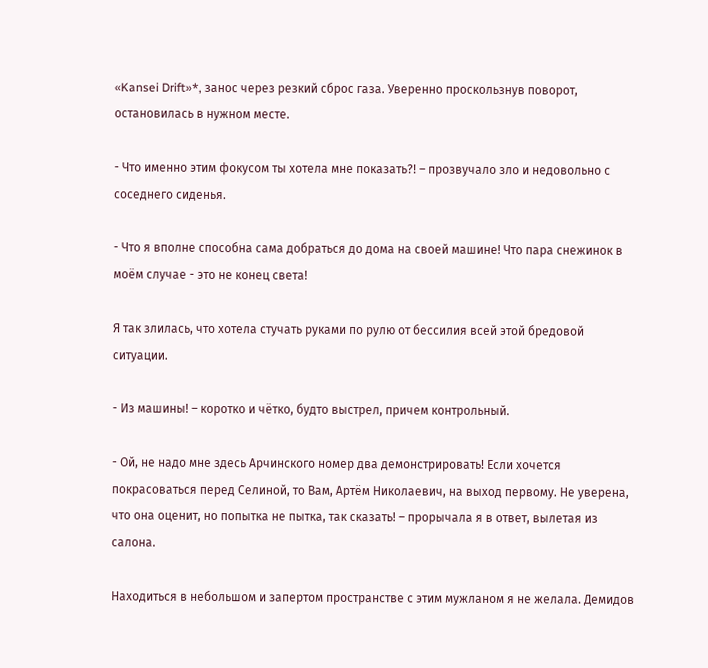«Kansei Drift»*, занос через резкий сброс газа. Уверенно проскользнув поворот, остановилась в нужном месте.

- Что именно этим фокусом ты хотела мне показать?! – прозвучало зло и недовольно с соседнего сиденья.

- Что я вполне способна сама добраться до дома на своей машине! Что пара снежинок в моём случае - это не конец света!

Я так злилась, что хотела стучать руками по рулю от бессилия всей этой бредовой ситуации.

- Из машины! – коротко и чётко, будто выстрел, причем контрольный.

- Ой, не надо мне здесь Арчинского номер два демонстрировать! Если хочется покрасоваться перед Селиной, то Вам, Артём Николаевич, на выход первому. Не уверена, что она оценит, но попытка не пытка, так сказать! – прорычала я в ответ, вылетая из салона.

Находиться в небольшом и запертом пространстве с этим мужланом я не желала. Демидов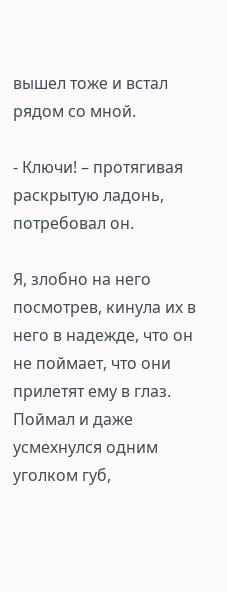вышел тоже и встал рядом со мной.

- Ключи! – протягивая раскрытую ладонь, потребовал он.

Я, злобно на него посмотрев, кинула их в него в надежде, что он не поймает, что они прилетят ему в глаз. Поймал и даже усмехнулся одним уголком губ,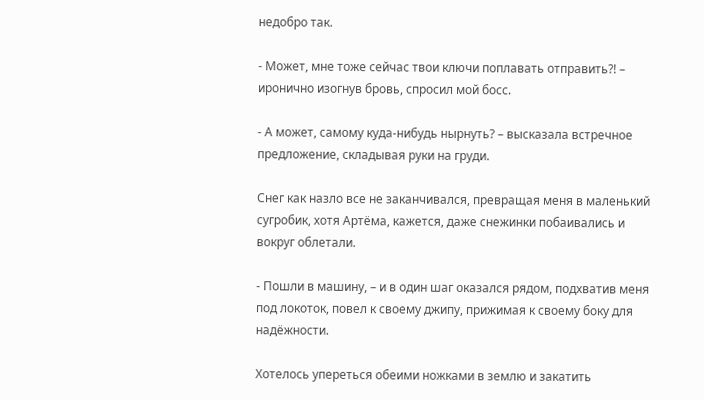недобро так.

- Может, мне тоже сейчас твои ключи поплавать отправить?! – иронично изогнув бровь, спросил мой босс.

- А может, самому куда-нибудь нырнуть? – высказала встречное предложение, складывая руки на груди.

Снег как назло все не заканчивался, превращая меня в маленький сугробик, хотя Артёма, кажется, даже снежинки побаивались и вокруг облетали.

- Пошли в машину, – и в один шаг оказался рядом, подхватив меня под локоток, повел к своему джипу, прижимая к своему боку для надёжности.

Хотелось упереться обеими ножками в землю и закатить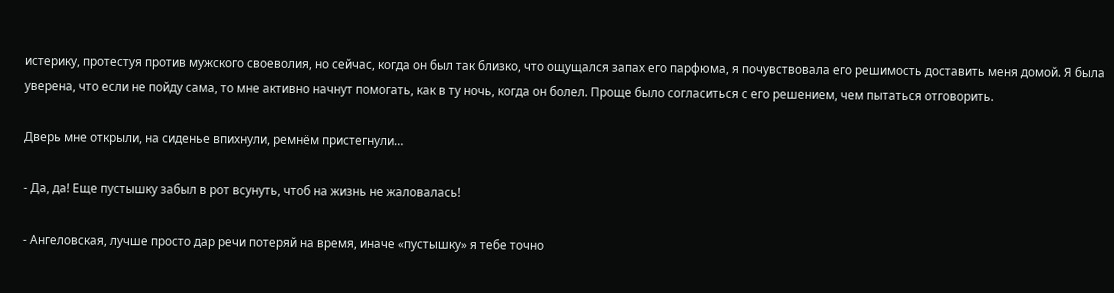истерику, протестуя против мужского своеволия, но сейчас, когда он был так близко, что ощущался запах его парфюма, я почувствовала его решимость доставить меня домой. Я была уверена, что если не пойду сама, то мне активно начнут помогать, как в ту ночь, когда он болел. Проще было согласиться с его решением, чем пытаться отговорить.

Дверь мне открыли, на сиденье впихнули, ремнём пристегнули…

- Да, да! Еще пустышку забыл в рот всунуть, чтоб на жизнь не жаловалась!

- Ангеловская, лучше просто дар речи потеряй на время, иначе «пустышку» я тебе точно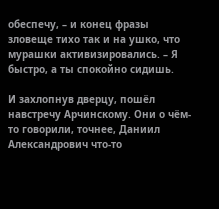обеспечу, – и конец фразы зловеще тихо так и на ушко, что мурашки активизировались. – Я быстро, а ты спокойно сидишь.

И захлопнув дверцу, пошёл навстречу Арчинскому. Они о чём-то говорили, точнее, Даниил Александрович что-то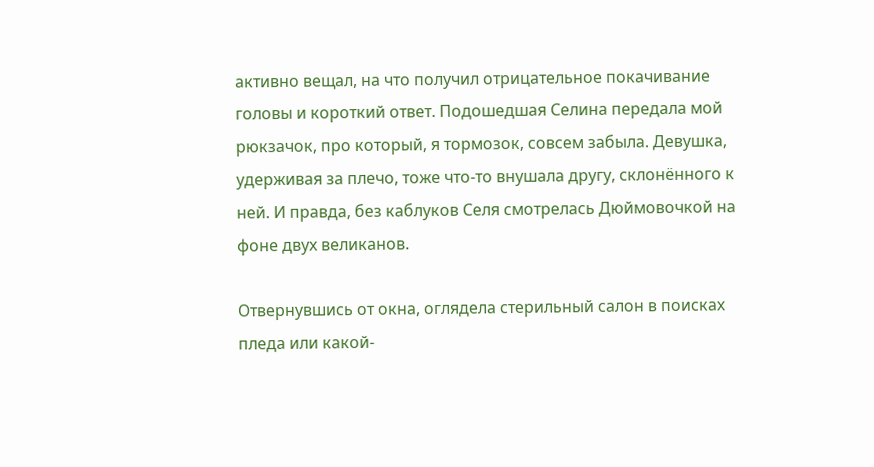активно вещал, на что получил отрицательное покачивание головы и короткий ответ. Подошедшая Селина передала мой рюкзачок, про который, я тормозок, совсем забыла. Девушка, удерживая за плечо, тоже что-то внушала другу, склонённого к ней. И правда, без каблуков Селя смотрелась Дюймовочкой на фоне двух великанов.

Отвернувшись от окна, оглядела стерильный салон в поисках пледа или какой-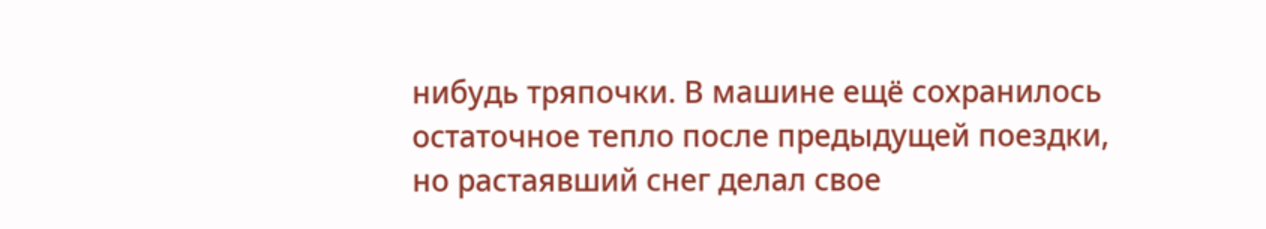нибудь тряпочки. В машине ещё сохранилось остаточное тепло после предыдущей поездки, но растаявший снег делал свое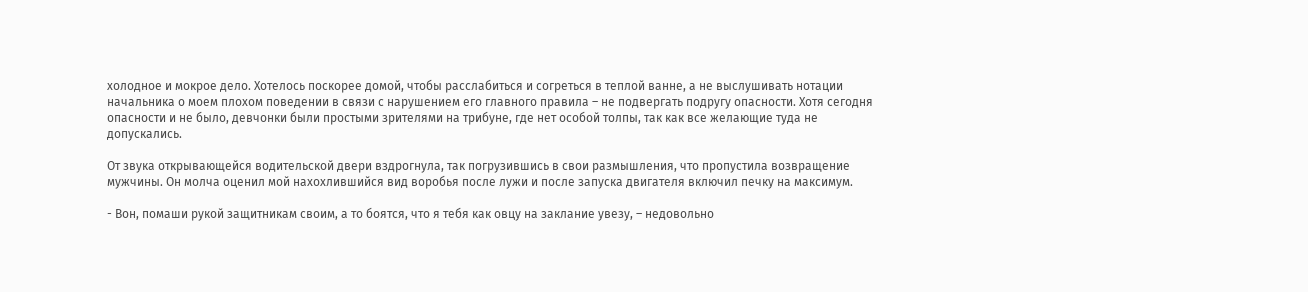холодное и мокрое дело. Хотелось поскорее домой, чтобы расслабиться и согреться в теплой ванне, а не выслушивать нотации начальника о моем плохом поведении в связи с нарушением его главного правила – не подвергать подругу опасности. Хотя сегодня опасности и не было, девчонки были простыми зрителями на трибуне, где нет особой толпы, так как все желающие туда не допускались.

От звука открывающейся водительской двери вздрогнула, так погрузившись в свои размышления, что пропустила возвращение мужчины. Он молча оценил мой нахохлившийся вид воробья после лужи и после запуска двигателя включил печку на максимум.

- Вон, помаши рукой защитникам своим, а то боятся, что я тебя как овцу на заклание увезу, – недовольно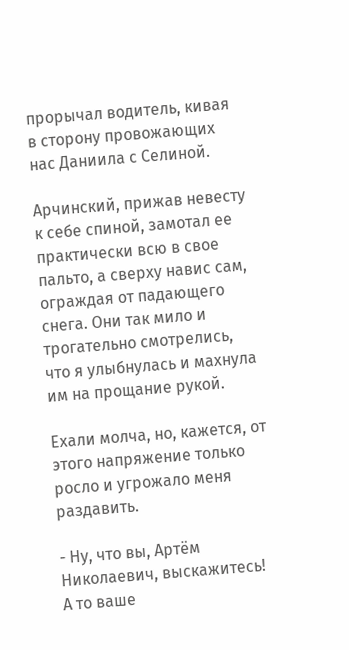прорычал водитель, кивая в сторону провожающих нас Даниила с Селиной.

Арчинский, прижав невесту к себе спиной, замотал ее практически всю в свое пальто, а сверху навис сам, ограждая от падающего снега. Они так мило и трогательно смотрелись, что я улыбнулась и махнула им на прощание рукой.

Ехали молча, но, кажется, от этого напряжение только росло и угрожало меня раздавить.

- Ну, что вы, Артём Николаевич, выскажитесь! А то ваше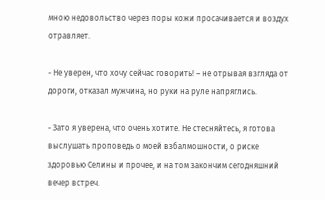мною недовольство через поры кожи просачивается и воздух отравляет.

- Не уверен, что хочу сейчас говорить! – не отрывая взгляда от дороги, отказал мужчина, но руки на руле напряглись.

- Зато я уверена, что очень хотите. Не стесняйтесь, я готова выслушать проповедь о моей взбалмошности, о риске здоровью Селины и прочее, и на том закончим сегодняшний вечер встреч.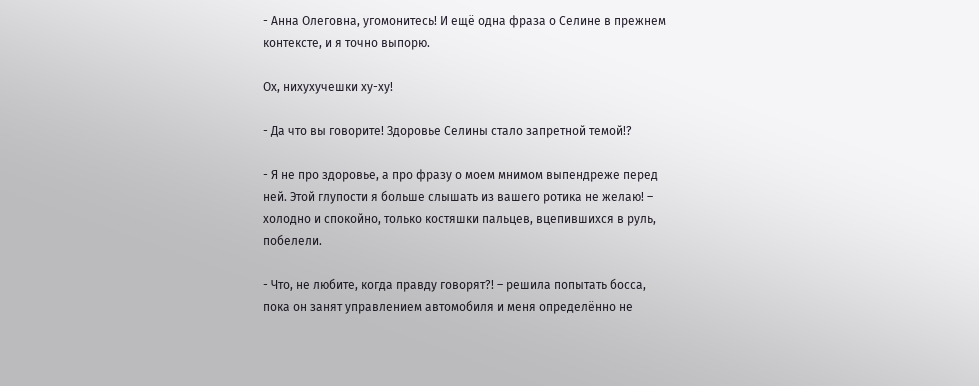- Анна Олеговна, угомонитесь! И ещё одна фраза о Селине в прежнем контексте, и я точно выпорю.

Ох, нихухучешки ху-ху!

- Да что вы говорите! Здоровье Селины стало запретной темой!?

- Я не про здоровье, а про фразу о моем мнимом выпендреже перед ней. Этой глупости я больше слышать из вашего ротика не желаю! – холодно и спокойно, только костяшки пальцев, вцепившихся в руль, побелели.

- Что, не любите, когда правду говорят?! – решила попытать босса, пока он занят управлением автомобиля и меня определённо не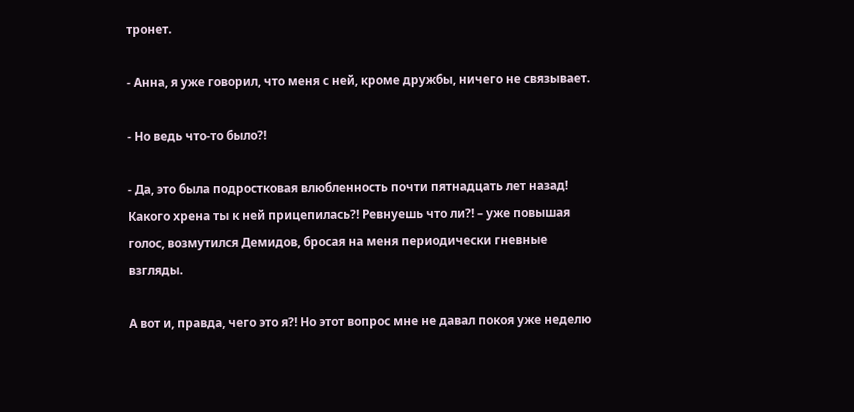тронет.

- Анна, я уже говорил, что меня с ней, кроме дружбы, ничего не связывает.

- Но ведь что-то было?!

- Да, это была подростковая влюбленность почти пятнадцать лет назад! Какого хрена ты к ней прицепилась?! Ревнуешь что ли?! – уже повышая голос, возмутился Демидов, бросая на меня периодически гневные взгляды.

А вот и, правда, чего это я?! Но этот вопрос мне не давал покоя уже неделю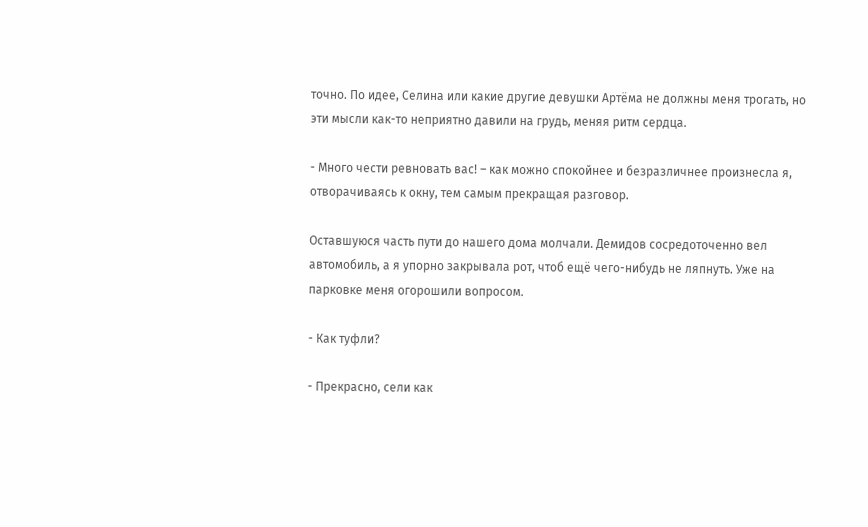точно. По идее, Селина или какие другие девушки Артёма не должны меня трогать, но эти мысли как-то неприятно давили на грудь, меняя ритм сердца.

- Много чести ревновать вас! – как можно спокойнее и безразличнее произнесла я, отворачиваясь к окну, тем самым прекращая разговор.

Оставшуюся часть пути до нашего дома молчали. Демидов сосредоточенно вел автомобиль, а я упорно закрывала рот, чтоб ещё чего-нибудь не ляпнуть. Уже на парковке меня огорошили вопросом.

- Как туфли?

- Прекрасно, сели как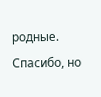родные. Спасибо, но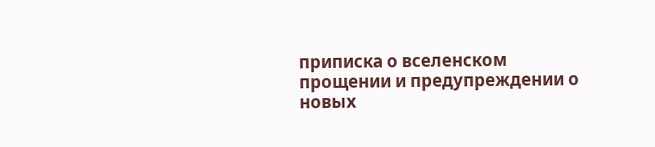приписка о вселенском прощении и предупреждении о новых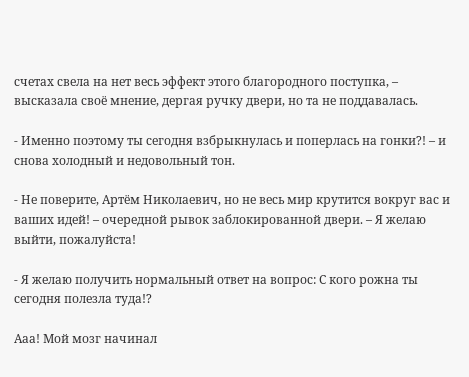счетах свела на нет весь эффект этого благородного поступка, – высказала своё мнение, дергая ручку двери, но та не поддавалась.

- Именно поэтому ты сегодня взбрыкнулась и поперлась на гонки?! – и снова холодный и недовольный тон.

- Не поверите, Артём Николаевич, но не весь мир крутится вокруг вас и ваших идей! – очередной рывок заблокированной двери. – Я желаю выйти, пожалуйста!

- Я желаю получить нормальный ответ на вопрос: С кого рожна ты сегодня полезла туда!?

Ааа! Мой мозг начинал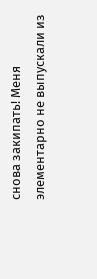снова закипать! Меня элементарно не выпускали из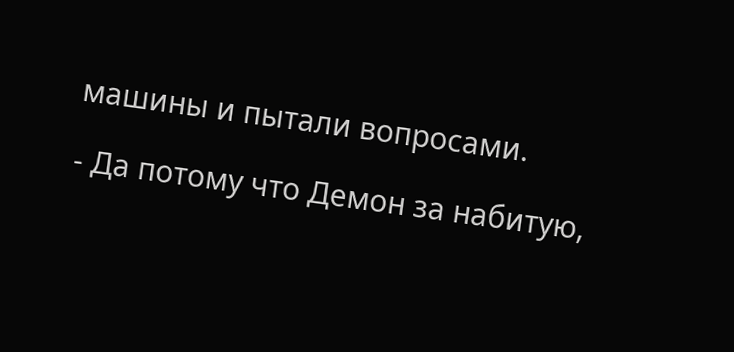машины и пытали вопросами.

- Да потому что Демон за набитую,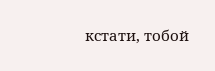кстати, тобой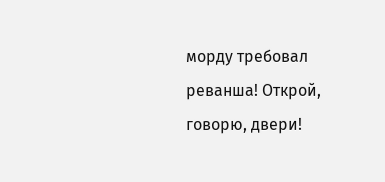морду требовал реванша! Открой, говорю, двери!